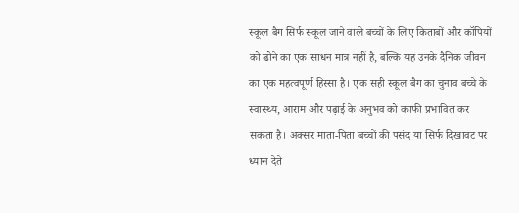स्कूल बैग सिर्फ स्कूल जाने वाले बच्चों के लिए किताबों और कॉपियों को ढोने का एक साधन मात्र नहीं है, बल्कि यह उनके दैनिक जीवन का एक महत्वपूर्ण हिस्सा है। एक सही स्कूल बैग का चुनाव बच्चे के स्वास्थ्य, आराम और पढ़ाई के अनुभव को काफी प्रभावित कर सकता है। अक्सर माता-पिता बच्चों की पसंद या सिर्फ दिखावट पर ध्यान देते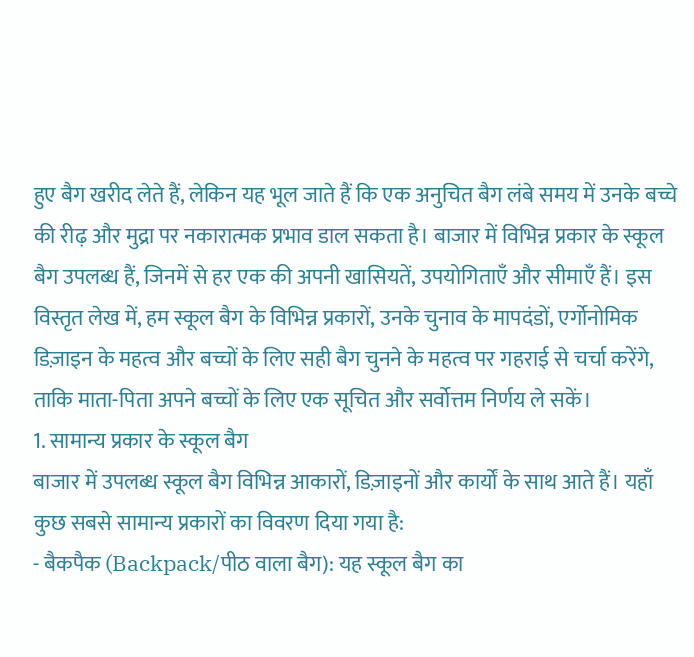हुए बैग खरीद लेते हैं, लेकिन यह भूल जाते हैं कि एक अनुचित बैग लंबे समय में उनके बच्चे की रीढ़ और मुद्रा पर नकारात्मक प्रभाव डाल सकता है। बाजार में विभिन्न प्रकार के स्कूल बैग उपलब्ध हैं, जिनमें से हर एक की अपनी खासियतें, उपयोगिताएँ और सीमाएँ हैं। इस विस्तृत लेख में, हम स्कूल बैग के विभिन्न प्रकारों, उनके चुनाव के मापदंडों, एर्गोनोमिक डिज़ाइन के महत्व और बच्चों के लिए सही बैग चुनने के महत्व पर गहराई से चर्चा करेंगे, ताकि माता-पिता अपने बच्चों के लिए एक सूचित और सर्वोत्तम निर्णय ले सकें।
1. सामान्य प्रकार के स्कूल बैग
बाजार में उपलब्ध स्कूल बैग विभिन्न आकारों, डिज़ाइनों और कार्यों के साथ आते हैं। यहाँ कुछ सबसे सामान्य प्रकारों का विवरण दिया गया है:
- बैकपैक (Backpack/पीठ वाला बैग): यह स्कूल बैग का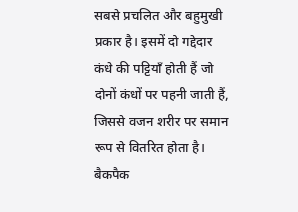सबसे प्रचलित और बहुमुखी प्रकार है। इसमें दो गद्देदार कंधे की पट्टियाँ होती हैं जो दोनों कंधों पर पहनी जाती हैं, जिससे वजन शरीर पर समान रूप से वितरित होता है। बैकपैक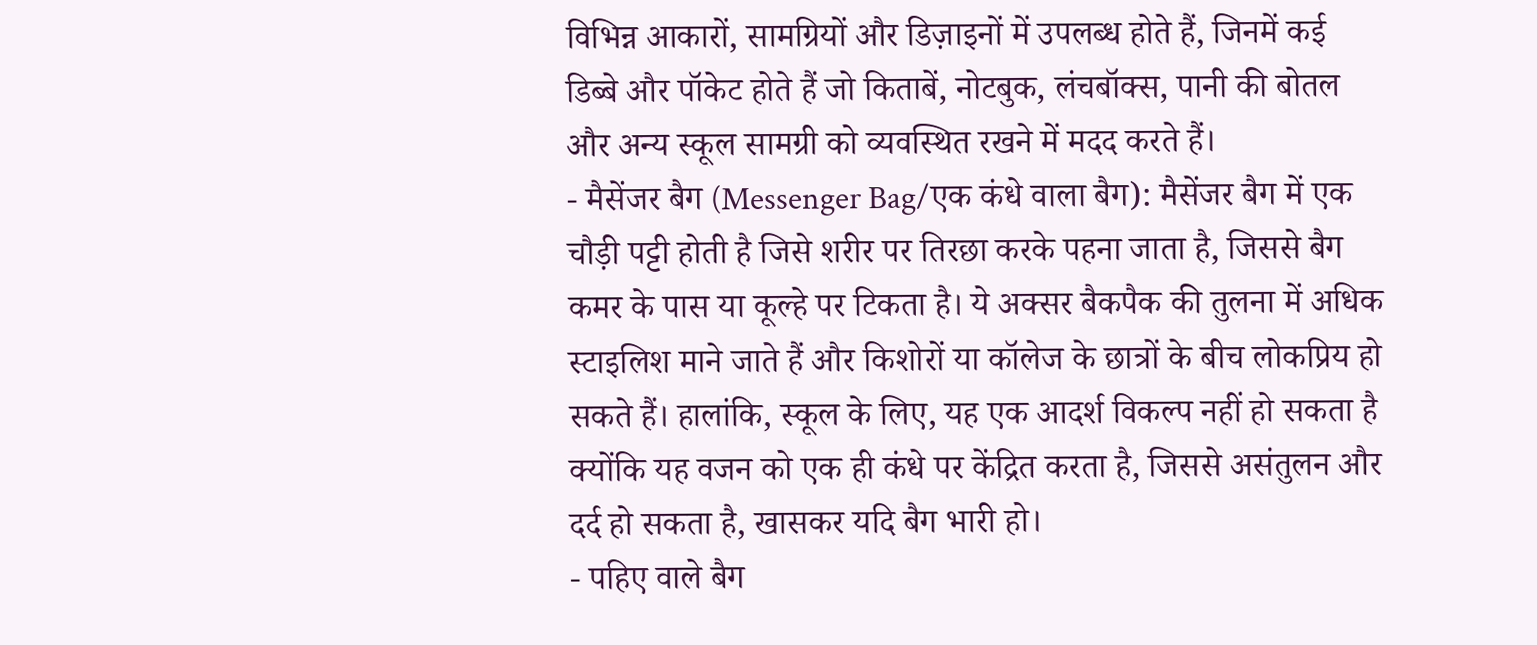विभिन्न आकारों, सामग्रियों और डिज़ाइनों में उपलब्ध होते हैं, जिनमें कई डिब्बे और पॉकेट होते हैं जो किताबें, नोटबुक, लंचबॉक्स, पानी की बोतल और अन्य स्कूल सामग्री को व्यवस्थित रखने में मदद करते हैं।
- मैसेंजर बैग (Messenger Bag/एक कंधे वाला बैग): मैसेंजर बैग में एक चौड़ी पट्टी होती है जिसे शरीर पर तिरछा करके पहना जाता है, जिससे बैग कमर के पास या कूल्हे पर टिकता है। ये अक्सर बैकपैक की तुलना में अधिक स्टाइलिश माने जाते हैं और किशोरों या कॉलेज के छात्रों के बीच लोकप्रिय हो सकते हैं। हालांकि, स्कूल के लिए, यह एक आदर्श विकल्प नहीं हो सकता है क्योंकि यह वजन को एक ही कंधे पर केंद्रित करता है, जिससे असंतुलन और दर्द हो सकता है, खासकर यदि बैग भारी हो।
- पहिए वाले बैग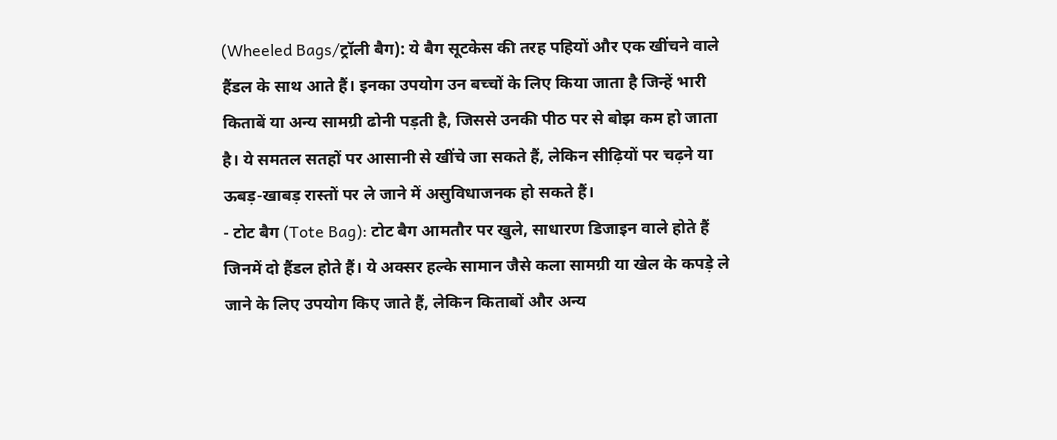(Wheeled Bags/ट्रॉली बैग): ये बैग सूटकेस की तरह पहियों और एक खींचने वाले हैंडल के साथ आते हैं। इनका उपयोग उन बच्चों के लिए किया जाता है जिन्हें भारी किताबें या अन्य सामग्री ढोनी पड़ती है, जिससे उनकी पीठ पर से बोझ कम हो जाता है। ये समतल सतहों पर आसानी से खींचे जा सकते हैं, लेकिन सीढ़ियों पर चढ़ने या ऊबड़-खाबड़ रास्तों पर ले जाने में असुविधाजनक हो सकते हैं।
- टोट बैग (Tote Bag): टोट बैग आमतौर पर खुले, साधारण डिजाइन वाले होते हैं जिनमें दो हैंडल होते हैं। ये अक्सर हल्के सामान जैसे कला सामग्री या खेल के कपड़े ले जाने के लिए उपयोग किए जाते हैं, लेकिन किताबों और अन्य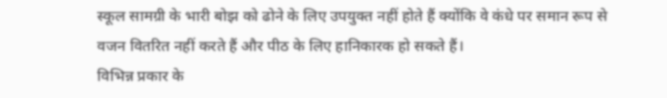स्कूल सामग्री के भारी बोझ को ढोने के लिए उपयुक्त नहीं होते हैं क्योंकि वे कंधे पर समान रूप से वजन वितरित नहीं करते हैं और पीठ के लिए हानिकारक हो सकते हैं।
विभिन्न प्रकार के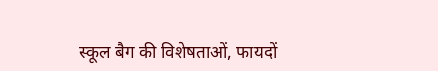स्कूल बैग की विशेषताओं, फायदों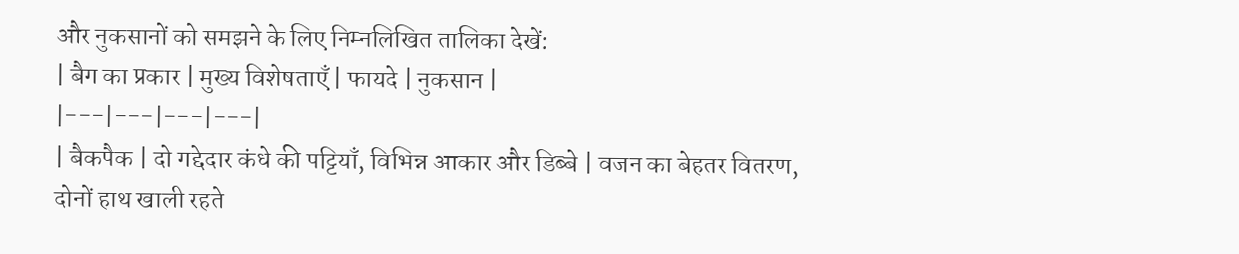और नुकसानों को समझने के लिए निम्नलिखित तालिका देखें:
| बैग का प्रकार | मुख्य विशेषताएँ | फायदे | नुकसान |
|---|---|---|---|
| बैकपैक | दो गद्देदार कंधे की पट्टियाँ, विभिन्न आकार और डिब्बे | वजन का बेहतर वितरण, दोनों हाथ खाली रहते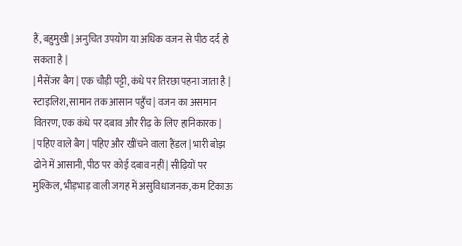हैं, बहुमुखी | अनुचित उपयोग या अधिक वजन से पीठ दर्द हो सकता है |
| मैसेंजर बैग | एक चौड़ी पट्टी, कंधे पर तिरछा पहना जाता है | स्टाइलिश, सामान तक आसान पहुँच | वजन का असमान वितरण, एक कंधे पर दबाव और रीढ़ के लिए हानिकारक |
| पहिए वाले बैग | पहिए और खींचने वाला हैंडल | भारी बोझ ढोने में आसानी, पीठ पर कोई दबाव नहीं | सीढ़ियों पर मुश्किल, भीड़भाड़ वाली जगह में असुविधाजनक, कम टिकाऊ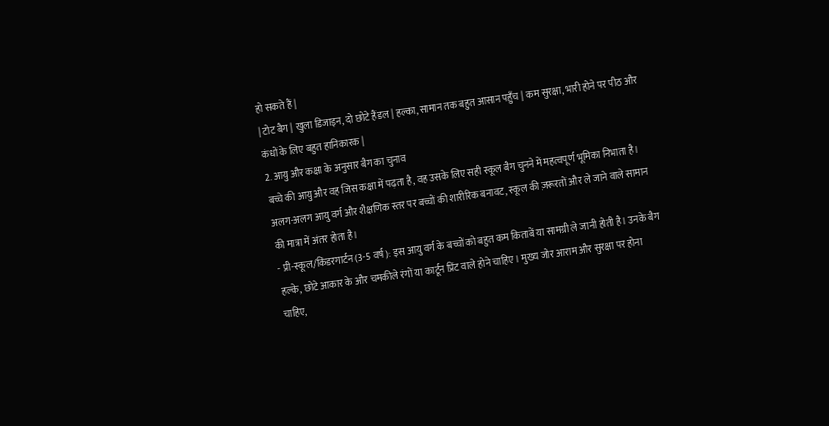हो सकते हैं |
| टोट बैग | खुला डिजाइन, दो छोटे हैंडल | हल्का, सामान तक बहुत आसान पहुँच | कम सुरक्षा, भारी होने पर पीठ और कंधों के लिए बहुत हानिकारक |
2. आयु और कक्षा के अनुसार बैग का चुनाव
बच्चे की आयु और वह जिस कक्षा में पढ़ता है, वह उसके लिए सही स्कूल बैग चुनने में महत्वपूर्ण भूमिका निभाता है। अलग-अलग आयु वर्ग और शैक्षणिक स्तर पर बच्चों की शारीरिक बनावट, स्कूल की ज़रूरतों और ले जाने वाले सामान की मात्रा में अंतर होता है।
- प्री-स्कूल/किंडरगार्टन (3-5 वर्ष): इस आयु वर्ग के बच्चों को बहुत कम किताबें या सामग्री ले जानी होती है। उनके बैग हल्के, छोटे आकार के और चमकीले रंगों या कार्टून प्रिंट वाले होने चाहिए। मुख्य जोर आराम और सुरक्षा पर होना चाहिए,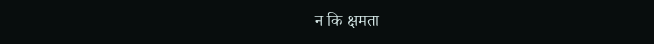न कि क्षमता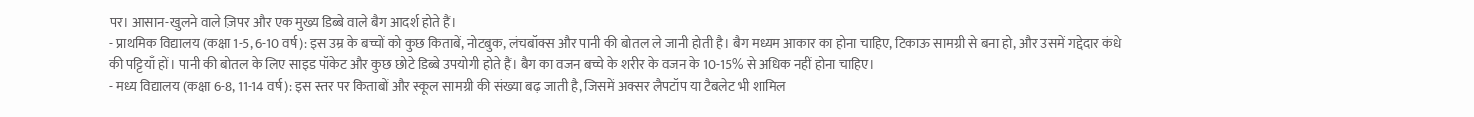पर। आसान-खुलने वाले ज़िपर और एक मुख्य डिब्बे वाले बैग आदर्श होते हैं।
- प्राथमिक विद्यालय (कक्षा 1-5, 6-10 वर्ष): इस उम्र के बच्चों को कुछ किताबें, नोटबुक, लंचबॉक्स और पानी की बोतल ले जानी होती है। बैग मध्यम आकार का होना चाहिए, टिकाऊ सामग्री से बना हो, और उसमें गद्देदार कंधे की पट्टियाँ हों। पानी की बोतल के लिए साइड पॉकेट और कुछ छोटे डिब्बे उपयोगी होते हैं। बैग का वजन बच्चे के शरीर के वजन के 10-15% से अधिक नहीं होना चाहिए।
- मध्य विद्यालय (कक्षा 6-8, 11-14 वर्ष): इस स्तर पर किताबों और स्कूल सामग्री की संख्या बढ़ जाती है, जिसमें अक्सर लैपटॉप या टैबलेट भी शामिल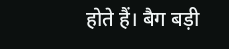होते हैं। बैग बड़ी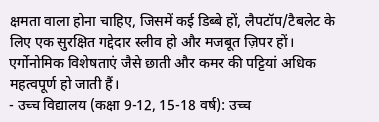क्षमता वाला होना चाहिए, जिसमें कई डिब्बे हों, लैपटॉप/टैबलेट के लिए एक सुरक्षित गद्देदार स्लीव हो और मजबूत ज़िपर हों। एर्गोनोमिक विशेषताएं जैसे छाती और कमर की पट्टियां अधिक महत्वपूर्ण हो जाती हैं।
- उच्च विद्यालय (कक्षा 9-12, 15-18 वर्ष): उच्च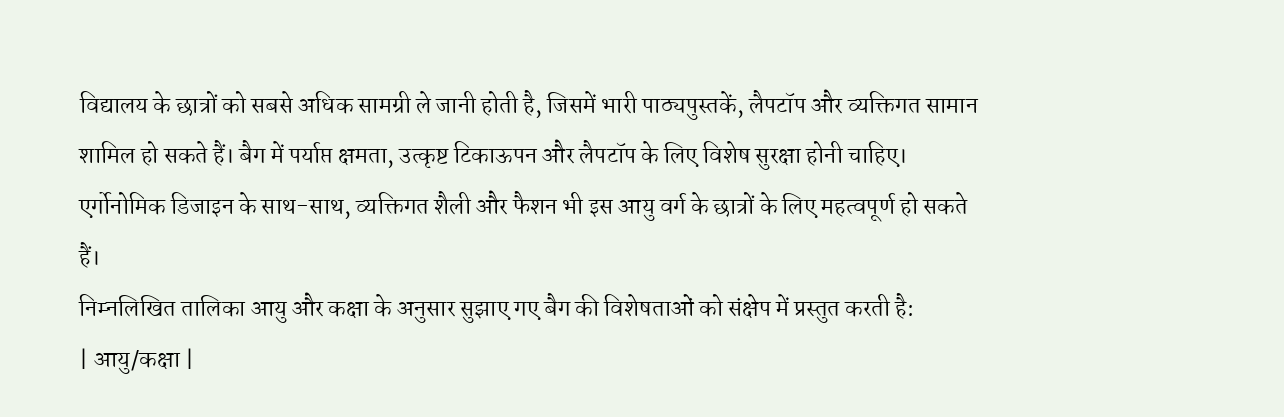विद्यालय के छात्रों को सबसे अधिक सामग्री ले जानी होती है, जिसमें भारी पाठ्यपुस्तकें, लैपटॉप और व्यक्तिगत सामान शामिल हो सकते हैं। बैग में पर्याप्त क्षमता, उत्कृष्ट टिकाऊपन और लैपटॉप के लिए विशेष सुरक्षा होनी चाहिए। एर्गोनोमिक डिजाइन के साथ-साथ, व्यक्तिगत शैली और फैशन भी इस आयु वर्ग के छात्रों के लिए महत्वपूर्ण हो सकते हैं।
निम्नलिखित तालिका आयु और कक्षा के अनुसार सुझाए गए बैग की विशेषताओं को संक्षेप में प्रस्तुत करती है:
| आयु/कक्षा |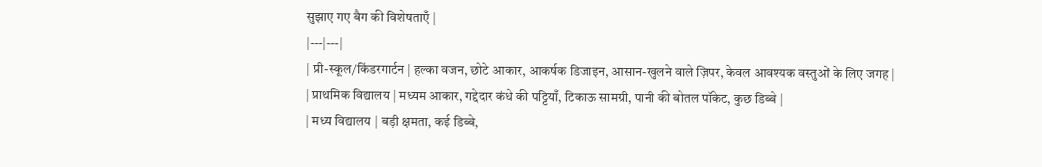सुझाए गए बैग की विशेषताएँ |
|---|---|
| प्री-स्कूल/किंडरगार्टन | हल्का वजन, छोटे आकार, आकर्षक डिजाइन, आसान-खुलने वाले ज़िपर, केवल आवश्यक वस्तुओं के लिए जगह |
| प्राथमिक विद्यालय | मध्यम आकार, गद्देदार कंधे की पट्टियाँ, टिकाऊ सामग्री, पानी की बोतल पॉकेट, कुछ डिब्बे |
| मध्य विद्यालय | बड़ी क्षमता, कई डिब्बे,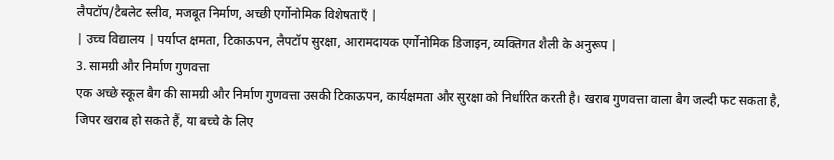लैपटॉप/टैबलेट स्लीव, मजबूत निर्माण, अच्छी एर्गोनोमिक विशेषताएँ |
| उच्च विद्यालय | पर्याप्त क्षमता, टिकाऊपन, लैपटॉप सुरक्षा, आरामदायक एर्गोनोमिक डिजाइन, व्यक्तिगत शैली के अनुरूप |
3. सामग्री और निर्माण गुणवत्ता
एक अच्छे स्कूल बैग की सामग्री और निर्माण गुणवत्ता उसकी टिकाऊपन, कार्यक्षमता और सुरक्षा को निर्धारित करती है। खराब गुणवत्ता वाला बैग जल्दी फट सकता है, जिपर खराब हो सकते हैं, या बच्चे के लिए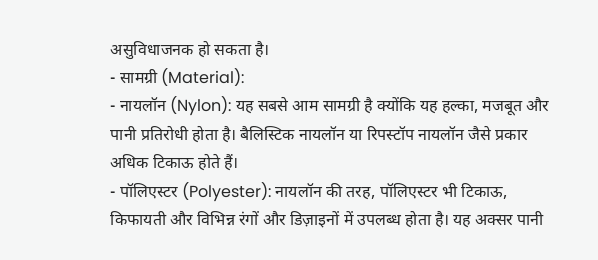असुविधाजनक हो सकता है।
- सामग्री (Material):
- नायलॉन (Nylon): यह सबसे आम सामग्री है क्योंकि यह हल्का, मजबूत और पानी प्रतिरोधी होता है। बैलिस्टिक नायलॉन या रिपस्टॉप नायलॉन जैसे प्रकार अधिक टिकाऊ होते हैं।
- पॉलिएस्टर (Polyester): नायलॉन की तरह, पॉलिएस्टर भी टिकाऊ, किफायती और विभिन्न रंगों और डिज़ाइनों में उपलब्ध होता है। यह अक्सर पानी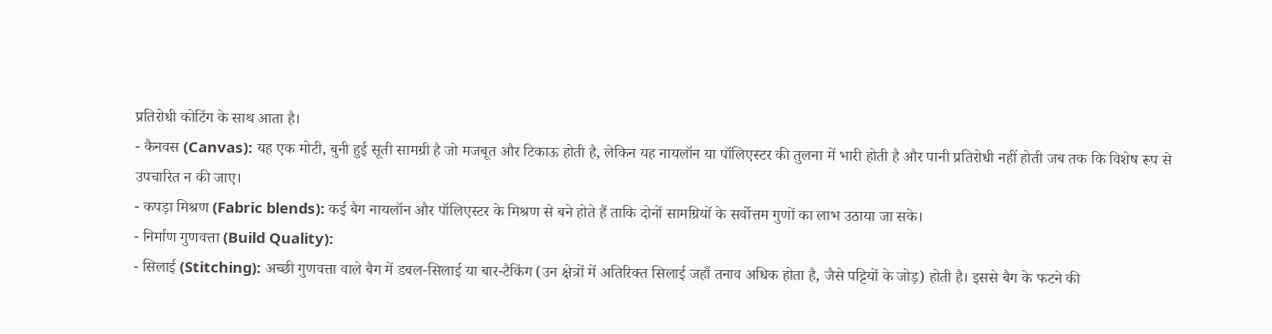प्रतिरोधी कोटिंग के साथ आता है।
- कैनवस (Canvas): यह एक मोटी, बुनी हुई सूती सामग्री है जो मजबूत और टिकाऊ होती है, लेकिन यह नायलॉन या पॉलिएस्टर की तुलना में भारी होती है और पानी प्रतिरोधी नहीं होती जब तक कि विशेष रूप से उपचारित न की जाए।
- कपड़ा मिश्रण (Fabric blends): कई बैग नायलॉन और पॉलिएस्टर के मिश्रण से बने होते हैं ताकि दोनों सामग्रियों के सर्वोत्तम गुणों का लाभ उठाया जा सके।
- निर्माण गुणवत्ता (Build Quality):
- सिलाई (Stitching): अच्छी गुणवत्ता वाले बैग में डबल-सिलाई या बार-टैकिंग (उन क्षेत्रों में अतिरिक्त सिलाई जहाँ तनाव अधिक होता है, जैसे पट्टियों के जोड़) होती है। इससे बैग के फटने की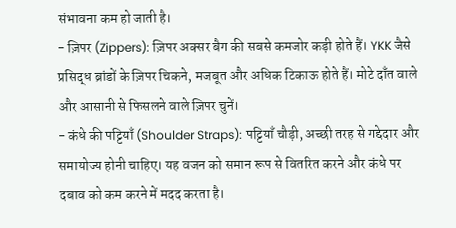संभावना कम हो जाती है।
- ज़िपर (Zippers): ज़िपर अक्सर बैग की सबसे कमजोर कड़ी होते हैं। YKK जैसे प्रसिद्ध ब्रांडों के ज़िपर चिकने, मजबूत और अधिक टिकाऊ होते हैं। मोटे दाँत वाले और आसानी से फिसलने वाले ज़िपर चुनें।
- कंधे की पट्टियाँ (Shoulder Straps): पट्टियाँ चौड़ी, अच्छी तरह से गद्देदार और समायोज्य होनी चाहिए। यह वजन को समान रूप से वितरित करने और कंधे पर दबाव को कम करने में मदद करता है।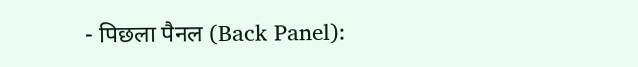- पिछला पैनल (Back Panel):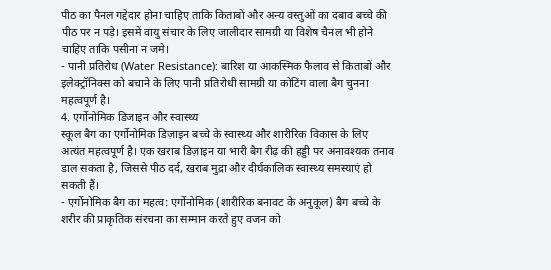पीठ का पैनल गद्देदार होना चाहिए ताकि किताबों और अन्य वस्तुओं का दबाव बच्चे की पीठ पर न पड़े। इसमें वायु संचार के लिए जालीदार सामग्री या विशेष चैनल भी होने चाहिए ताकि पसीना न जमे।
- पानी प्रतिरोध (Water Resistance): बारिश या आकस्मिक फैलाव से किताबों और इलेक्ट्रॉनिक्स को बचाने के लिए पानी प्रतिरोधी सामग्री या कोटिंग वाला बैग चुनना महत्वपूर्ण है।
4. एर्गोनोमिक डिजाइन और स्वास्थ्य
स्कूल बैग का एर्गोनोमिक डिज़ाइन बच्चे के स्वास्थ्य और शारीरिक विकास के लिए अत्यंत महत्वपूर्ण है। एक खराब डिज़ाइन या भारी बैग रीढ़ की हड्डी पर अनावश्यक तनाव डाल सकता है, जिससे पीठ दर्द, खराब मुद्रा और दीर्घकालिक स्वास्थ्य समस्याएं हो सकती हैं।
- एर्गोनोमिक बैग का महत्व: एर्गोनोमिक (शारीरिक बनावट के अनुकूल) बैग बच्चे के शरीर की प्राकृतिक संरचना का सम्मान करते हुए वजन को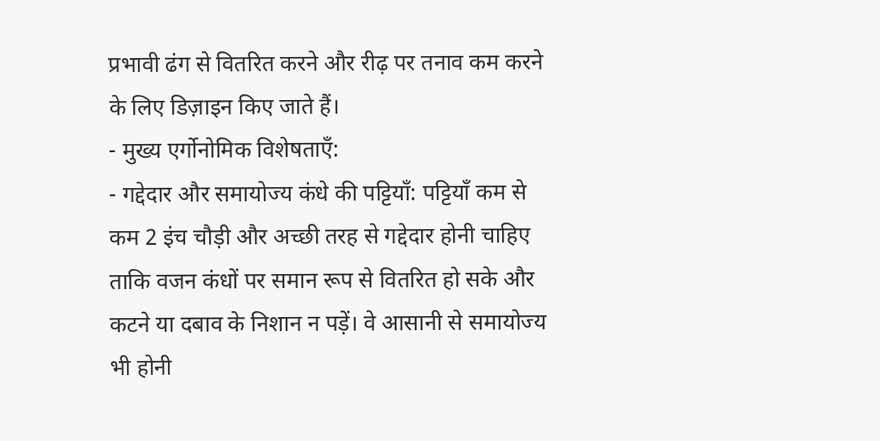प्रभावी ढंग से वितरित करने और रीढ़ पर तनाव कम करने के लिए डिज़ाइन किए जाते हैं।
- मुख्य एर्गोनोमिक विशेषताएँ:
- गद्देदार और समायोज्य कंधे की पट्टियाँ: पट्टियाँ कम से कम 2 इंच चौड़ी और अच्छी तरह से गद्देदार होनी चाहिए ताकि वजन कंधों पर समान रूप से वितरित हो सके और कटने या दबाव के निशान न पड़ें। वे आसानी से समायोज्य भी होनी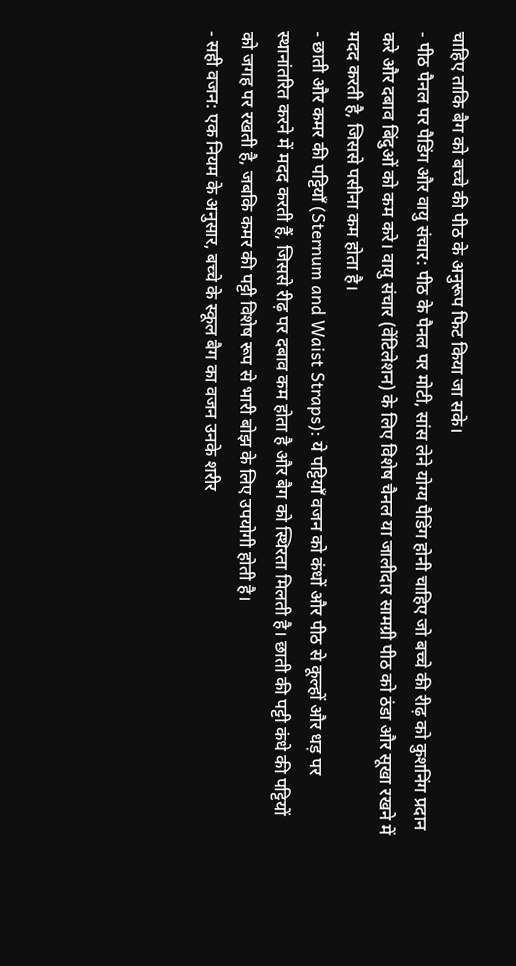चाहिए ताकि बैग को बच्चे की पीठ के अनुरूप फिट किया जा सके।
- पीठ पैनल पर पैडिंग और वायु संचार: पीठ के पैनल पर मोटी, सांस लेने योग्य पैडिंग होनी चाहिए जो बच्चे की रीढ़ को कुशनिंग प्रदान करे और दबाव बिंदुओं को कम करे। वायु संचार (वेंटिलेशन) के लिए विशेष चैनल या जालीदार सामग्री पीठ को ठंडा और सूखा रखने में मदद करती है, जिससे पसीना कम होता है।
- छाती और कमर की पट्टियाँ (Sternum and Waist Straps): ये पट्टियाँ वजन को कंधों और पीठ से कूल्हों और धड़ पर स्थानांतरित करने में मदद करती हैं, जिससे रीढ़ पर दबाव कम होता है और बैग को स्थिरता मिलती है। छाती की पट्टी कंधे की पट्टियों को जगह पर रखती है, जबकि कमर की पट्टी विशेष रूप से भारी बोझ के लिए उपयोगी होती है।
- सही वजन: एक नियम के अनुसार, बच्चे के स्कूल बैग का वजन उनके शरीर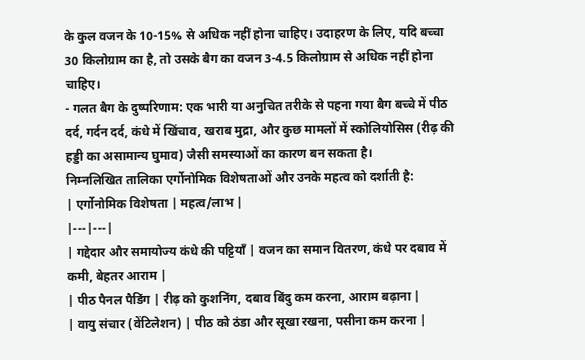के कुल वजन के 10-15% से अधिक नहीं होना चाहिए। उदाहरण के लिए, यदि बच्चा 30 किलोग्राम का है, तो उसके बैग का वजन 3-4.5 किलोग्राम से अधिक नहीं होना चाहिए।
- गलत बैग के दुष्परिणाम: एक भारी या अनुचित तरीके से पहना गया बैग बच्चे में पीठ दर्द, गर्दन दर्द, कंधे में खिंचाव, खराब मुद्रा, और कुछ मामलों में स्कोलियोसिस (रीढ़ की हड्डी का असामान्य घुमाव) जैसी समस्याओं का कारण बन सकता है।
निम्नलिखित तालिका एर्गोनोमिक विशेषताओं और उनके महत्व को दर्शाती है:
| एर्गोनोमिक विशेषता | महत्व/लाभ |
|---|---|
| गद्देदार और समायोज्य कंधे की पट्टियाँ | वजन का समान वितरण, कंधे पर दबाव में कमी, बेहतर आराम |
| पीठ पैनल पैडिंग | रीढ़ को कुशनिंग, दबाव बिंदु कम करना, आराम बढ़ाना |
| वायु संचार (वेंटिलेशन) | पीठ को ठंडा और सूखा रखना, पसीना कम करना |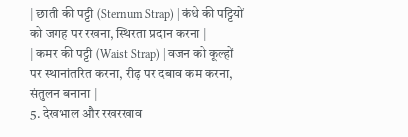| छाती की पट्टी (Sternum Strap) | कंधे की पट्टियों को जगह पर रखना, स्थिरता प्रदान करना |
| कमर की पट्टी (Waist Strap) | वजन को कूल्हों पर स्थानांतरित करना, रीढ़ पर दबाव कम करना, संतुलन बनाना |
5. देखभाल और रखरखाव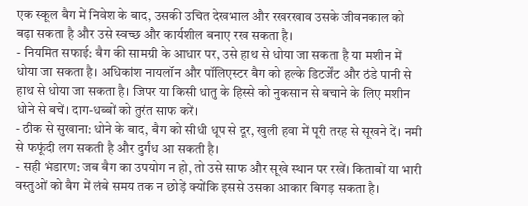एक स्कूल बैग में निवेश के बाद, उसकी उचित देखभाल और रखरखाव उसके जीवनकाल को बढ़ा सकता है और उसे स्वच्छ और कार्यशील बनाए रख सकता है।
- नियमित सफाई: बैग की सामग्री के आधार पर, उसे हाथ से धोया जा सकता है या मशीन में धोया जा सकता है। अधिकांश नायलॉन और पॉलिएस्टर बैग को हल्के डिटर्जेंट और ठंडे पानी से हाथ से धोया जा सकता है। जिपर या किसी धातु के हिस्से को नुकसान से बचाने के लिए मशीन धोने से बचें। दाग-धब्बों को तुरंत साफ करें।
- ठीक से सुखाना: धोने के बाद, बैग को सीधी धूप से दूर, खुली हवा में पूरी तरह से सूखने दें। नमी से फफूंदी लग सकती है और दुर्गंध आ सकती है।
- सही भंडारण: जब बैग का उपयोग न हो, तो उसे साफ और सूखे स्थान पर रखें। किताबों या भारी वस्तुओं को बैग में लंबे समय तक न छोड़ें क्योंकि इससे उसका आकार बिगड़ सकता है।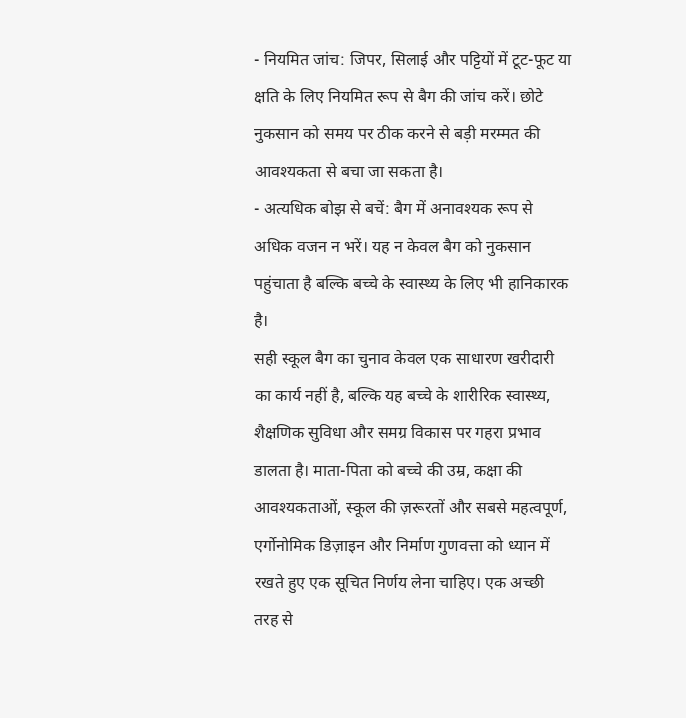- नियमित जांच: जिपर, सिलाई और पट्टियों में टूट-फूट या क्षति के लिए नियमित रूप से बैग की जांच करें। छोटे नुकसान को समय पर ठीक करने से बड़ी मरम्मत की आवश्यकता से बचा जा सकता है।
- अत्यधिक बोझ से बचें: बैग में अनावश्यक रूप से अधिक वजन न भरें। यह न केवल बैग को नुकसान पहुंचाता है बल्कि बच्चे के स्वास्थ्य के लिए भी हानिकारक है।
सही स्कूल बैग का चुनाव केवल एक साधारण खरीदारी का कार्य नहीं है, बल्कि यह बच्चे के शारीरिक स्वास्थ्य, शैक्षणिक सुविधा और समग्र विकास पर गहरा प्रभाव डालता है। माता-पिता को बच्चे की उम्र, कक्षा की आवश्यकताओं, स्कूल की ज़रूरतों और सबसे महत्वपूर्ण, एर्गोनोमिक डिज़ाइन और निर्माण गुणवत्ता को ध्यान में रखते हुए एक सूचित निर्णय लेना चाहिए। एक अच्छी तरह से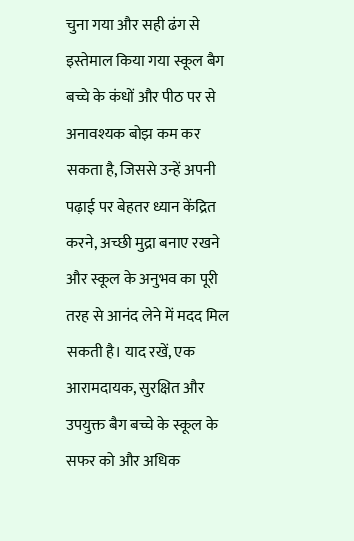चुना गया और सही ढंग से इस्तेमाल किया गया स्कूल बैग बच्चे के कंधों और पीठ पर से अनावश्यक बोझ कम कर सकता है, जिससे उन्हें अपनी पढ़ाई पर बेहतर ध्यान केंद्रित करने, अच्छी मुद्रा बनाए रखने और स्कूल के अनुभव का पूरी तरह से आनंद लेने में मदद मिल सकती है। याद रखें, एक आरामदायक, सुरक्षित और उपयुक्त बैग बच्चे के स्कूल के सफर को और अधिक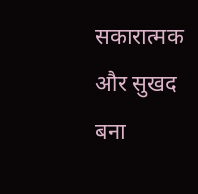सकारात्मक और सुखद बना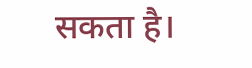सकता है।